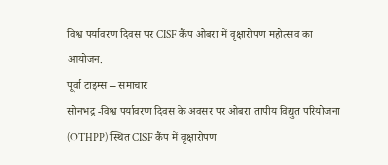विश्व पर्यावरण दिवस पर CISF कैंप ओबरा में वृक्षारोपण महोत्सव का आयोजन.
पूर्वा टाइम्स – समाचार
सोनभद्र -विश्व पर्यावरण दिवस के अवसर पर ओबरा तापीय विद्युत परियोजना (OTHPP) स्थित CISF कैंप में वृक्षारोपण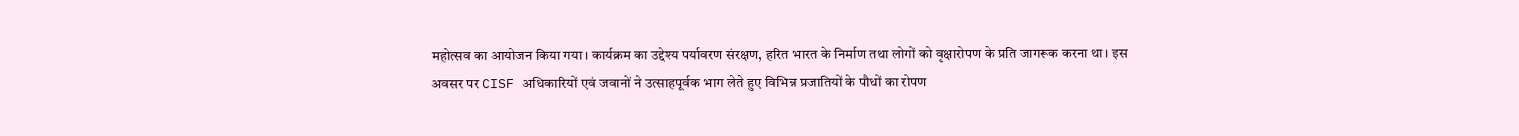महोत्सव का आयोजन किया गया। कार्यक्रम का उद्देश्य पर्यावरण संरक्षण, हरित भारत के निर्माण तथा लोगों को वृक्षारोपण के प्रति जागरूक करना था। इस अवसर पर CISF अधिकारियों एवं जवानों ने उत्साहपूर्वक भाग लेते हुए विभिन्न प्रजातियों के पौधों का रोपण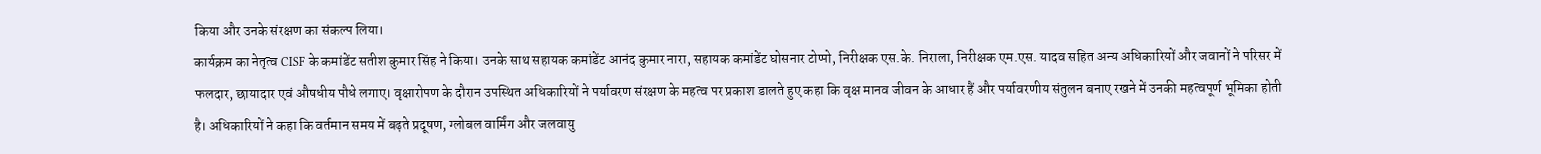किया और उनके संरक्षण का संकल्प लिया।
कार्यक्रम का नेतृत्व CISF के कमांडेंट सतीश कुमार सिंह ने किया। उनके साथ सहायक कमांडेंट आनंद कुमार नारा, सहायक कमांडेंट घोसनार टोप्पो, निरीक्षक एस.के. निराला, निरीक्षक एम.एस. यादव सहित अन्य अधिकारियों और जवानों ने परिसर में फलदार, छायादार एवं औषधीय पौधे लगाए। वृक्षारोपण के दौरान उपस्थित अधिकारियों ने पर्यावरण संरक्षण के महत्व पर प्रकाश डालते हुए कहा कि वृक्ष मानव जीवन के आधार हैं और पर्यावरणीय संतुलन बनाए रखने में उनकी महत्वपूर्ण भूमिका होती है। अधिकारियों ने कहा कि वर्तमान समय में बढ़ते प्रदूषण, ग्लोबल वार्मिंग और जलवायु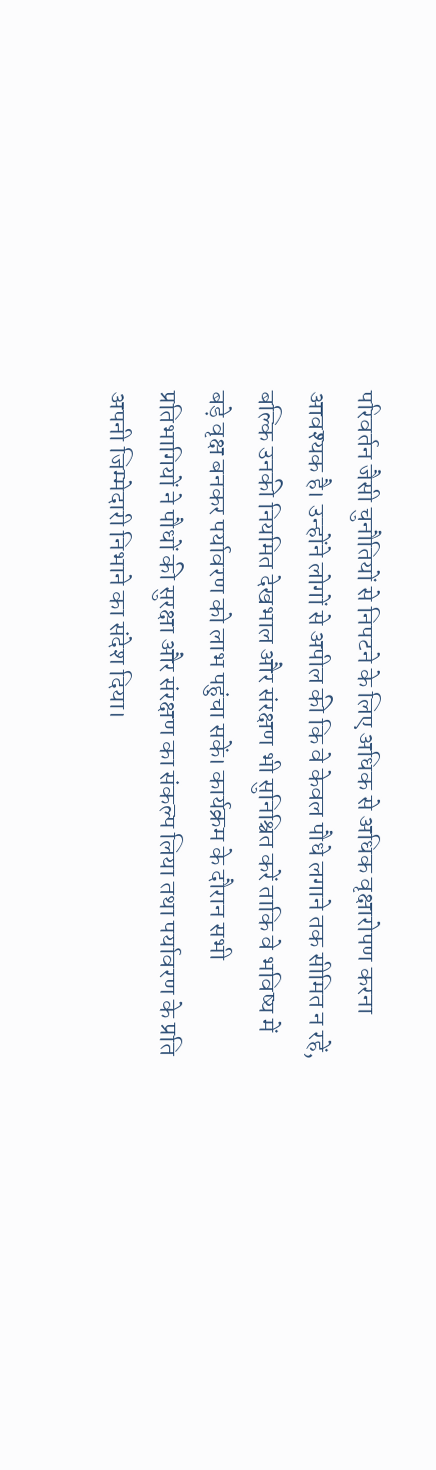परिवर्तन जैसी चुनौतियों से निपटने के लिए अधिक से अधिक वृक्षारोपण करना आवश्यक है। उन्होंने लोगों से अपील की कि वे केवल पौधे लगाने तक सीमित न रहें, बल्कि उनकी नियमित देखभाल और संरक्षण भी सुनिश्चित करें ताकि वे भविष्य में बड़े वृक्ष बनकर पर्यावरण को लाभ पहुंचा सकें। कार्यक्रम के दौरान सभी प्रतिभागियों ने पौधों की सुरक्षा और संरक्षण का संकल्प लिया तथा पर्यावरण के प्रति अपनी जिम्मेदारी निभाने का संदेश दिया।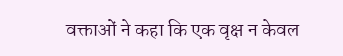वक्ताओं ने कहा कि एक वृक्ष न केवल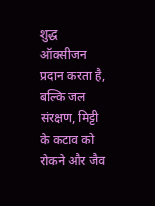शुद्ध ऑक्सीजन प्रदान करता है, बल्कि जल संरक्षण, मिट्टी के कटाव को रोकने और जैव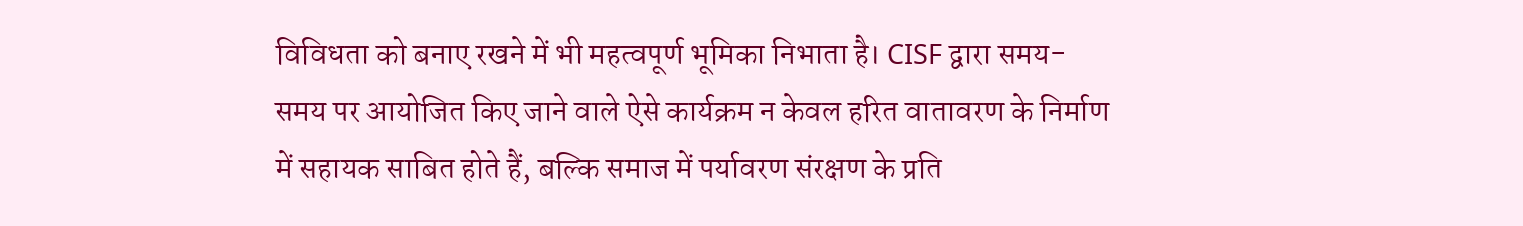विविधता को बनाए रखने में भी महत्वपूर्ण भूमिका निभाता है। CISF द्वारा समय-समय पर आयोजित किए जाने वाले ऐसे कार्यक्रम न केवल हरित वातावरण के निर्माण में सहायक साबित होते हैं, बल्कि समाज में पर्यावरण संरक्षण के प्रति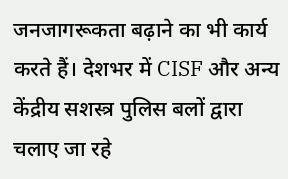जनजागरूकता बढ़ाने का भी कार्य करते हैं। देशभर में CISF और अन्य केंद्रीय सशस्त्र पुलिस बलों द्वारा चलाए जा रहे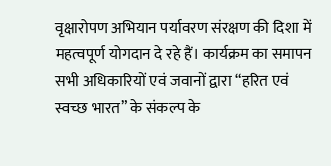वृक्षारोपण अभियान पर्यावरण संरक्षण की दिशा में महत्वपूर्ण योगदान दे रहे हैं। कार्यक्रम का समापन सभी अधिकारियों एवं जवानों द्वारा “हरित एवं स्वच्छ भारत” के संकल्प के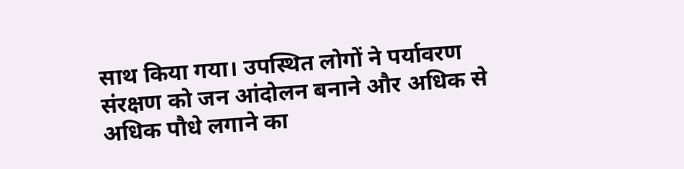साथ किया गया। उपस्थित लोगों ने पर्यावरण संरक्षण को जन आंदोलन बनाने और अधिक से अधिक पौधे लगाने का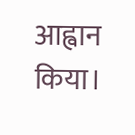आह्वान किया।